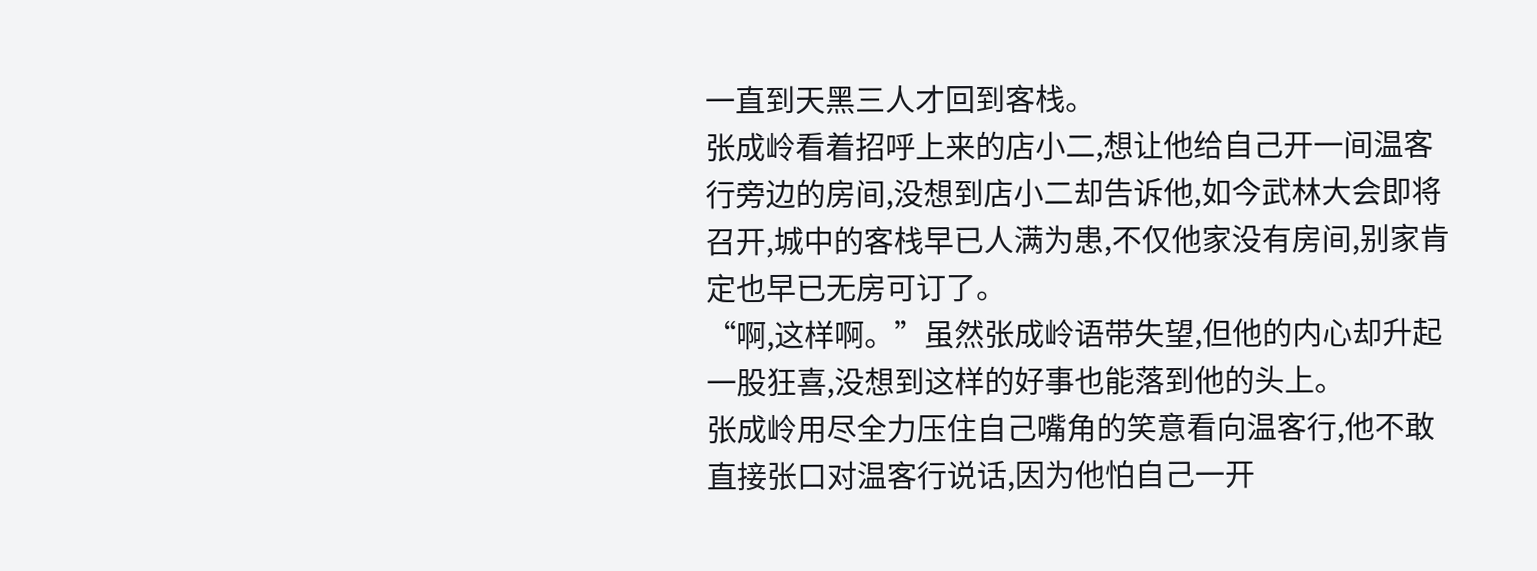一直到天黑三人才回到客栈。
张成岭看着招呼上来的店小二,想让他给自己开一间温客行旁边的房间,没想到店小二却告诉他,如今武林大会即将召开,城中的客栈早已人满为患,不仅他家没有房间,别家肯定也早已无房可订了。
“啊,这样啊。”虽然张成岭语带失望,但他的内心却升起一股狂喜,没想到这样的好事也能落到他的头上。
张成岭用尽全力压住自己嘴角的笑意看向温客行,他不敢直接张口对温客行说话,因为他怕自己一开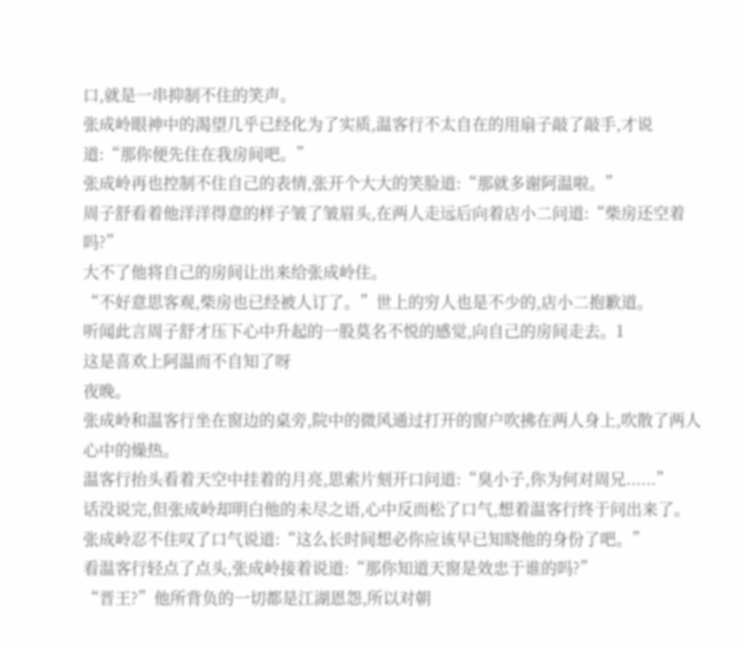口,就是一串抑制不住的笑声。
张成岭眼神中的渴望几乎已经化为了实质,温客行不太自在的用扇子敲了敲手,才说道:“那你便先住在我房间吧。”
张成岭再也控制不住自己的表情,张开个大大的笑脸道:“那就多谢阿温啦。”
周子舒看着他洋洋得意的样子皱了皱眉头,在两人走远后向着店小二问道:“柴房还空着吗?”
大不了他将自己的房间让出来给张成岭住。
“不好意思客观,柴房也已经被人订了。”世上的穷人也是不少的,店小二抱歉道。
听闻此言周子舒才压下心中升起的一股莫名不悦的感觉,向自己的房间走去。1
这是喜欢上阿温而不自知了呀
夜晚。
张成岭和温客行坐在窗边的桌旁,院中的微风通过打开的窗户吹拂在两人身上,吹散了两人心中的燥热。
温客行抬头看着天空中挂着的月亮,思索片刻开口问道:“臭小子,你为何对周兄......”
话没说完,但张成岭却明白他的未尽之语,心中反而松了口气,想着温客行终于问出来了。
张成岭忍不住叹了口气说道:“这么长时间想必你应该早已知晓他的身份了吧。”
看温客行轻点了点头,张成岭接着说道:“那你知道天窗是效忠于谁的吗?”
“晋王?”他所背负的一切都是江湖恩怨,所以对朝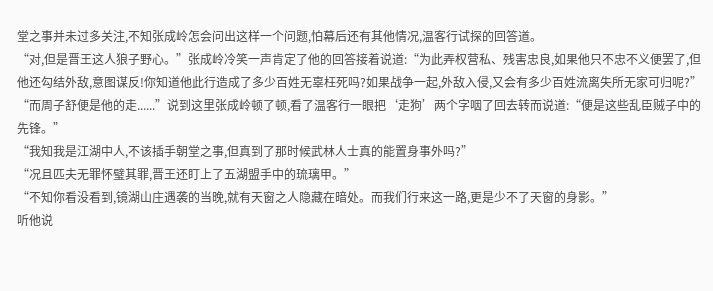堂之事并未过多关注,不知张成岭怎会问出这样一个问题,怕幕后还有其他情况,温客行试探的回答道。
“对,但是晋王这人狼子野心。”张成岭冷笑一声肯定了他的回答接着说道:“为此弄权营私、残害忠良,如果他只不忠不义便罢了,但他还勾结外敌,意图谋反!你知道他此行造成了多少百姓无辜枉死吗?如果战争一起,外敌入侵,又会有多少百姓流离失所无家可归呢?”
“而周子舒便是他的走......”说到这里张成岭顿了顿,看了温客行一眼把‘走狗’两个字咽了回去转而说道:“便是这些乱臣贼子中的先锋。”
“我知我是江湖中人,不该插手朝堂之事,但真到了那时候武林人士真的能置身事外吗?”
“况且匹夫无罪怀璧其罪,晋王还盯上了五湖盟手中的琉璃甲。”
“不知你看没看到,镜湖山庄遇袭的当晚,就有天窗之人隐藏在暗处。而我们行来这一路,更是少不了天窗的身影。”
听他说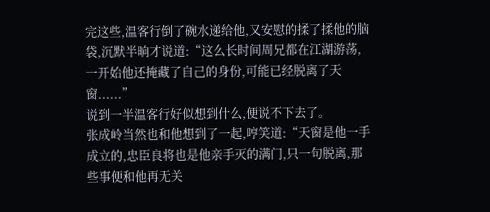完这些,温客行倒了碗水递给他,又安慰的揉了揉他的脑袋,沉默半晌才说道:“这么长时间周兄都在江湖游荡,一开始他还掩藏了自己的身份,可能已经脱离了天窗......”
说到一半温客行好似想到什么,便说不下去了。
张成岭当然也和他想到了一起,哼笑道:“天窗是他一手成立的,忠臣良将也是他亲手灭的满门,只一句脱离,那些事便和他再无关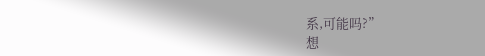系,可能吗?”
想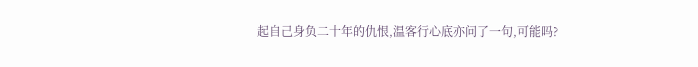起自己身负二十年的仇恨,温客行心底亦问了一句,可能吗?